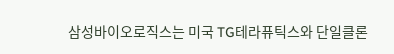삼성바이오로직스는 미국 TG테라퓨틱스와 단일클론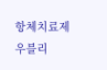항체치료제 우블리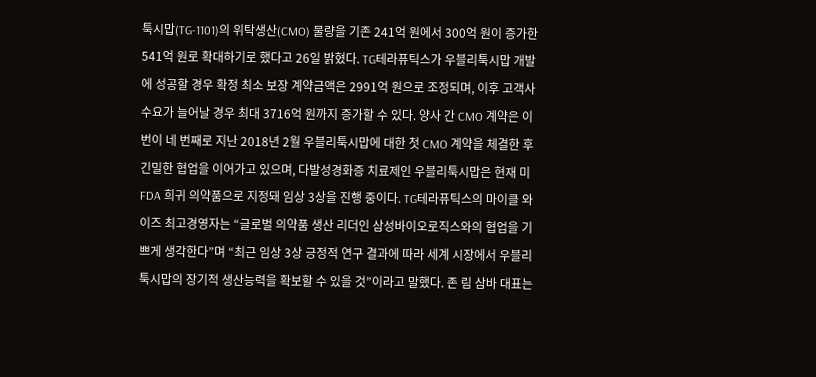툭시맙(TG-1101)의 위탁생산(CMO) 물량을 기존 241억 원에서 300억 원이 증가한 541억 원로 확대하기로 했다고 26일 밝혔다. TG테라퓨틱스가 우블리툭시맙 개발에 성공할 경우 확정 최소 보장 계약금액은 2991억 원으로 조정되며, 이후 고객사 수요가 늘어날 경우 최대 3716억 원까지 증가할 수 있다. 양사 간 CMO 계약은 이번이 네 번째로 지난 2018년 2월 우블리툭시맙에 대한 첫 CMO 계약을 체결한 후 긴밀한 협업을 이어가고 있으며, 다발성경화증 치료제인 우블리툭시맙은 현재 미 FDA 희귀 의약품으로 지정돼 임상 3상을 진행 중이다. TG테라퓨틱스의 마이클 와이즈 최고경영자는 “글로벌 의약품 생산 리더인 삼성바이오로직스와의 협업을 기쁘게 생각한다”며 “최근 임상 3상 긍정적 연구 결과에 따라 세계 시장에서 우블리툭시맙의 장기적 생산능력을 확보할 수 있을 것”이라고 말했다. 존 림 삼바 대표는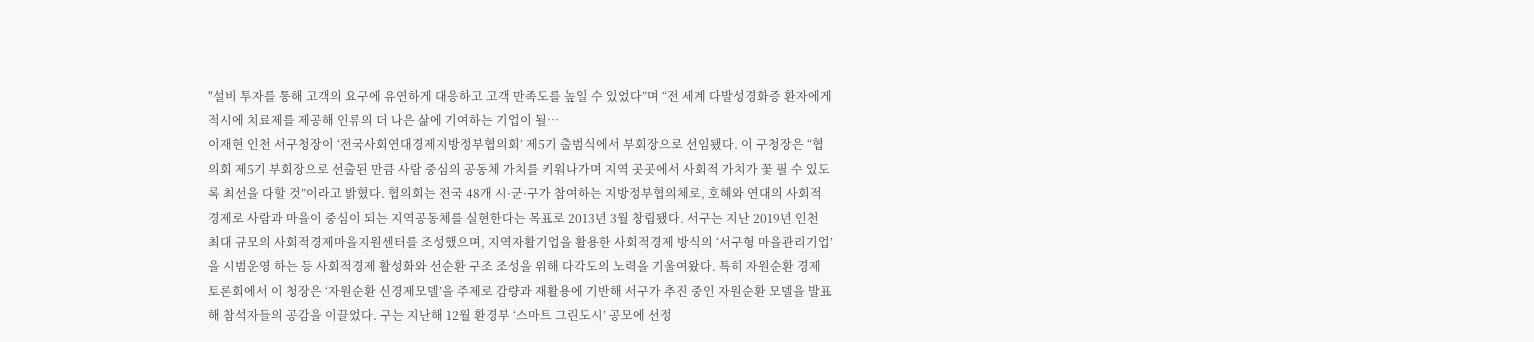"설비 투자를 통해 고객의 요구에 유연하게 대응하고 고객 만족도를 높일 수 있었다”며 “전 세계 다발성경화증 환자에게 적시에 치료제를 제공해 인류의 더 나은 삶에 기여하는 기업이 될…
이재현 인천 서구청장이 ‘전국사회연대경제지방정부협의회’ 제5기 출범식에서 부회장으로 선임됐다. 이 구청장은 “협의회 제5기 부회장으로 선출된 만큼 사람 중심의 공동체 가치를 키워나가며 지역 곳곳에서 사회적 가치가 꽃 필 수 있도록 최선을 다할 것”이라고 밝혔다. 협의회는 전국 48개 시·군·구가 참여하는 지방정부협의체로, 호혜와 연대의 사회적경제로 사람과 마을이 중심이 되는 지역공동체를 실현한다는 목표로 2013년 3월 창립됐다. 서구는 지난 2019년 인천 최대 규모의 사회적경제마을지원센터를 조성했으며, 지역자활기업을 활용한 사회적경제 방식의 ‘서구형 마을관리기업’을 시범운영 하는 등 사회적경제 활성화와 선순환 구조 조성을 위해 다각도의 노력을 기울여왔다. 특히 자원순환 경제 토론회에서 이 청장은 ‘자원순환 신경제모델’을 주제로 감량과 재활용에 기반해 서구가 추진 중인 자원순환 모델을 발표해 참석자들의 공감을 이끌었다. 구는 지난해 12월 환경부 ‘스마트 그린도시’ 공모에 선정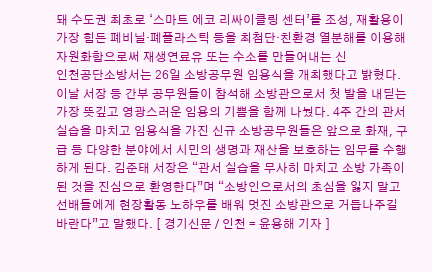돼 수도권 최초로 ‘스마트 에코 리싸이클링 센터’를 조성, 재활용이 가장 힘든 폐비닐·폐플라스틱 등을 최첨단·친환경 열분해를 이용해 자원화함으로써 재생연료유 또는 수소를 만들어내는 신
인천공단소방서는 26일 소방공무원 임용식을 개최했다고 밝혔다. 이날 서장 등 간부 공무원들이 참석해 소방관으로서 첫 발을 내딛는 가장 뜻깊고 영광스러운 임용의 기쁨을 함께 나눴다. 4주 간의 관서 실습을 마치고 임용식을 가진 신규 소방공무원들은 앞으로 화재, 구급 등 다양한 분야에서 시민의 생명과 재산을 보호하는 임무를 수행하게 된다. 김준태 서장은 “관서 실습을 무사히 마치고 소방 가족이 된 것을 진심으로 환영한다”며 “소방인으로서의 초심을 잃지 말고 선배들에게 현장활동 노하우를 배워 멋진 소방관으로 거듭나주길 바란다”고 말했다. [ 경기신문 / 인천 = 윤용해 기자 ]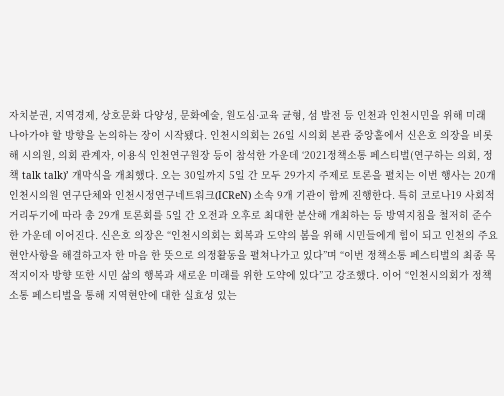자치분권, 지역경제, 상호문화 다양성, 문화예술, 원도심·교육 균형, 섬 발전 등 인천과 인천시민을 위해 미래 나아가야 할 방향을 논의하는 장이 시작됐다. 인천시의회는 26일 시의회 본관 중앙홀에서 신은호 의장을 비롯해 시의원, 의회 관계자, 이용식 인천연구원장 등이 참석한 가운데 ‘2021정책소통 페스티벌(연구하는 의회, 정책 talk talk)’ 개막식을 개최했다. 오는 30일까지 5일 간 모두 29가지 주제로 토론을 펼치는 이번 행사는 20개 인천시의원 연구단체와 인천시정연구네트워크(ICReN) 소속 9개 기관이 함께 진행한다. 특히 코로나19 사회적 거리두기에 따라 총 29개 토론회를 5일 간 오전과 오후로 최대한 분산해 개최하는 등 방역지침을 철저히 준수한 가운데 이어진다. 신은호 의장은 “인천시의회는 회복과 도약의 봄을 위해 시민들에게 힘이 되고 인천의 주요 현안사항을 해결하고자 한 마음 한 뜻으로 의정활동을 펼쳐나가고 있다”며 “이번 정책소통 페스티벌의 최종 목적지이자 방향 또한 시민 삶의 행복과 새로운 미래를 위한 도약에 있다”고 강조했다. 이어 “인천시의회가 정책소통 페스티벌을 통해 지역현안에 대한 실효성 있는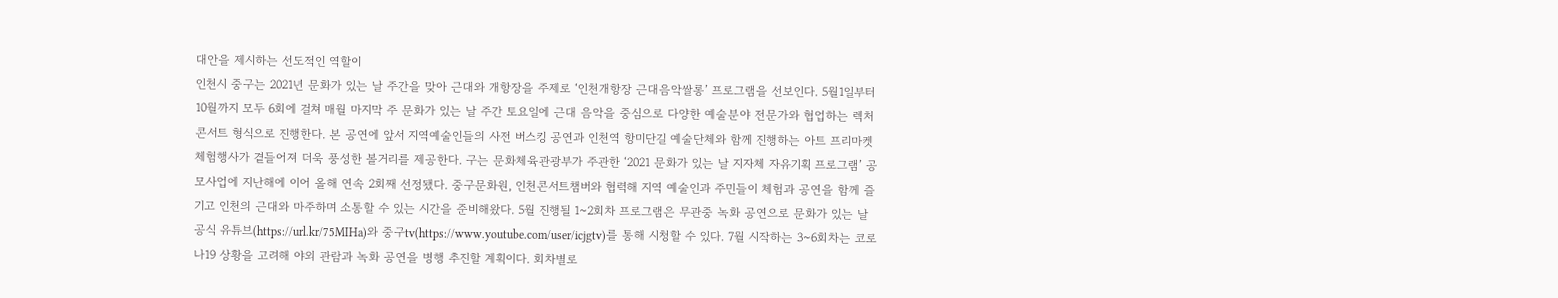대안을 제시하는 선도적인 역할이
인천시 중구는 2021년 문화가 있는 날 주간을 맞아 근대와 개항장을 주제로 ‘인천개항장 근대음악쌀롱’ 프로그램을 선보인다. 5월1일부터 10월까지 모두 6회에 걸쳐 매월 마지막 주 문화가 있는 날 주간 토요일에 근대 음악을 중심으로 다양한 예술분야 전문가와 협업하는 렉처 콘서트 형식으로 진행한다. 본 공연에 앞서 지역예술인들의 사전 버스킹 공연과 인천역 항미단길 예술단체와 함께 진행하는 아트 프리마켓 체험행사가 곁들어져 더욱 풍성한 볼거리를 제공한다. 구는 문화체육관광부가 주관한 ‘2021 문화가 있는 날 지자체 자유기획 프로그램’ 공모사업에 지난해에 이어 올해 연속 2회째 선정됐다. 중구문화원, 인천콘서트챔버와 협력해 지역 예술인과 주민들이 체험과 공연을 함께 즐기고 인천의 근대와 마주하며 소통할 수 있는 시간을 준비해왔다. 5월 진행될 1~2회차 프로그램은 무관중 녹화 공연으로 문화가 있는 날 공식 유튜브(https://url.kr/75MIHa)와 중구tv(https://www.youtube.com/user/icjgtv)를 통해 시청할 수 있다. 7월 시작하는 3~6회차는 코로나19 상황을 고려해 야외 관람과 녹화 공연을 병행 추진할 계획이다. 회차별로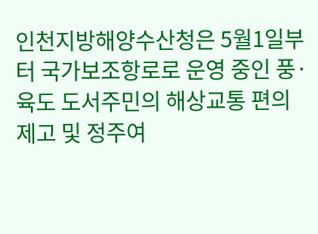인천지방해양수산청은 5월1일부터 국가보조항로로 운영 중인 풍·육도 도서주민의 해상교통 편의 제고 및 정주여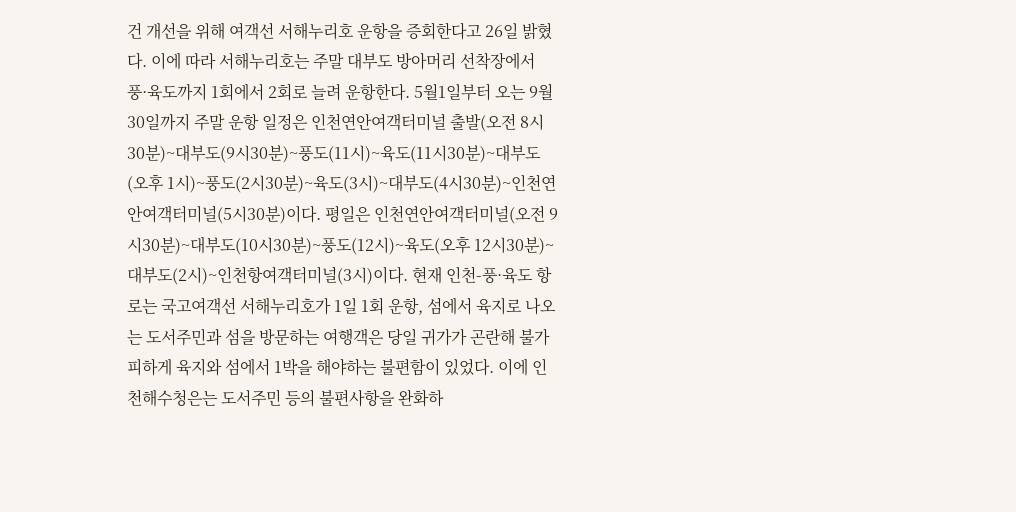건 개선을 위해 여객선 서해누리호 운항을 증회한다고 26일 밝혔다. 이에 따라 서해누리호는 주말 대부도 방아머리 선착장에서 풍·육도까지 1회에서 2회로 늘려 운항한다. 5월1일부터 오는 9월30일까지 주말 운항 일정은 인천연안여객터미널 출발(오전 8시30분)~대부도(9시30분)~풍도(11시)~육도(11시30분)~대부도(오후 1시)~풍도(2시30분)~육도(3시)~대부도(4시30분)~인천연안여객터미널(5시30분)이다. 평일은 인천연안여객터미널(오전 9시30분)~대부도(10시30분)~풍도(12시)~육도(오후 12시30분)~대부도(2시)~인천항여객터미널(3시)이다. 현재 인천-풍·육도 항로는 국고여객선 서해누리호가 1일 1회 운항, 섬에서 육지로 나오는 도서주민과 섬을 방문하는 여행객은 당일 귀가가 곤란해 불가피하게 육지와 섬에서 1박을 해야하는 불편함이 있었다. 이에 인천해수청은는 도서주민 등의 불편사항을 완화하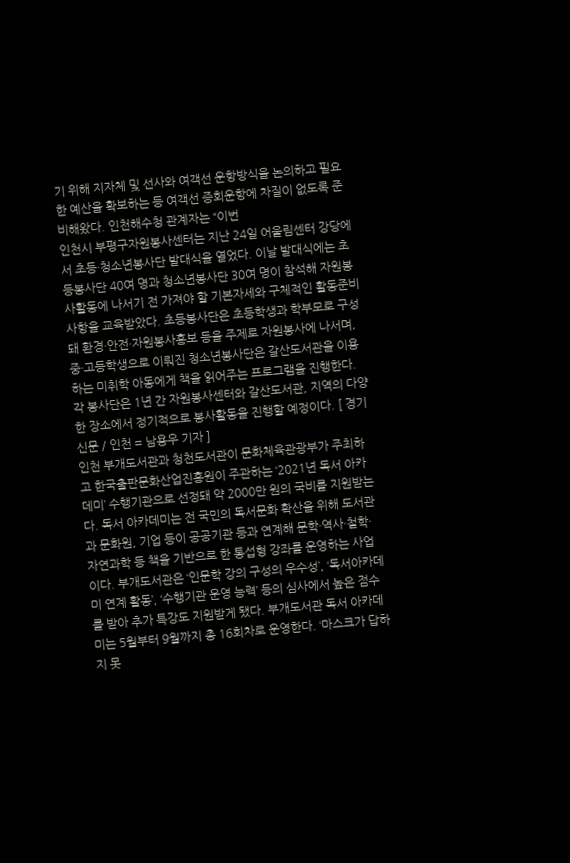기 위해 지자체 및 선사와 여객선 운항방식을 논의하고 필요한 예산을 확보하는 등 여객선 증회운항에 차질이 없도록 준비해왔다. 인천해수청 관계자는 “이번
인천시 부평구자원봉사센터는 지난 24일 어울림센터 강당에서 초등·청소년봉사단 발대식을 열었다. 이날 발대식에는 초등봉사단 40여 명과 청소년봉사단 30여 명이 참석해 자원봉사활동에 나서기 전 가져야 할 기본자세와 구체적인 활동준비사항을 교육받았다. 초등봉사단은 초등학생과 학부모로 구성돼 환경·안전·자원봉사홍보 등을 주제로 자원봉사에 나서며, 중·고등학생으로 이뤄진 청소년봉사단은 갈산도서관을 이용하는 미취학 아동에게 책을 읽어주는 프로그램을 진행한다. 각 봉사단은 1년 간 자원봉사센터와 갈산도서관, 지역의 다양한 장소에서 정기적으로 봉사활동을 진행할 예정이다. [ 경기신문 / 인천 = 남용우 기자 ]
인천 부개도서관과 청천도서관이 문화체육관광부가 주최하고 한국출판문화산업진흥원이 주관하는 ‘2021년 독서 아카데미’ 수행기관으로 선정돼 약 2000만 원의 국비를 지원받는다. 독서 아카데미는 전 국민의 독서문화 확산을 위해 도서관과 문화원, 기업 등이 공공기관 등과 연계해 문학·역사·철학·자연과학 등 책을 기반으로 한 통섭형 강좌를 운영하는 사업이다. 부개도서관은 ‘인문학 강의 구성의 우수성’, ‘독서아카데미 연계 활동’, ‘수행기관 운영 능력’ 등의 심사에서 높은 점수를 받아 추가 특강도 지원받게 됐다. 부개도서관 독서 아카데미는 5월부터 9월까지 총 16회차로 운영한다. ‘마스크가 답하지 못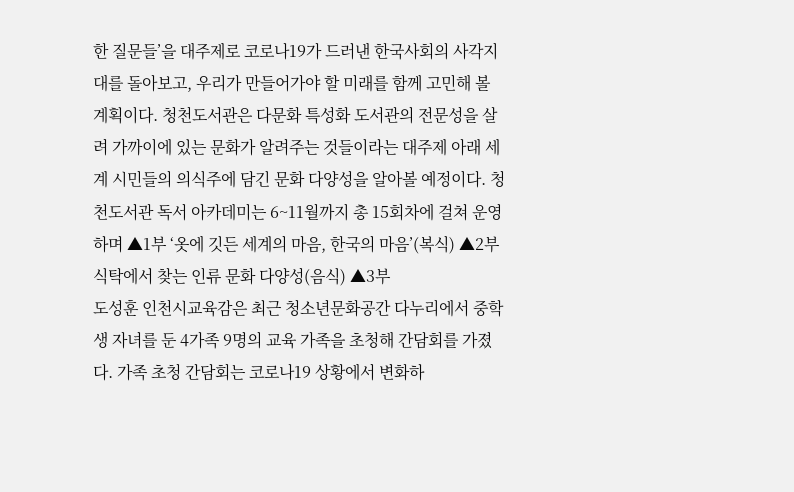한 질문들’을 대주제로 코로나19가 드러낸 한국사회의 사각지대를 돌아보고, 우리가 만들어가야 할 미래를 함께 고민해 볼 계획이다. 청천도서관은 다문화 특성화 도서관의 전문성을 살려 가까이에 있는 문화가 알려주는 것들이라는 대주제 아래 세계 시민들의 의식주에 담긴 문화 다양성을 알아볼 예정이다. 청천도서관 독서 아카데미는 6~11월까지 총 15회차에 걸쳐 운영하며 ▲1부 ‘옷에 깃든 세계의 마음, 한국의 마음’(복식) ▲2부 식탁에서 찾는 인류 문화 다양성(음식) ▲3부
도성훈 인천시교육감은 최근 청소년문화공간 다누리에서 중학생 자녀를 둔 4가족 9명의 교육 가족을 초청해 간담회를 가졌다. 가족 초청 간담회는 코로나19 상황에서 변화하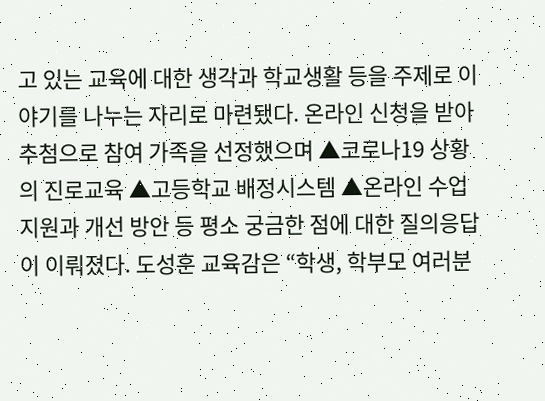고 있는 교육에 대한 생각과 학교생활 등을 주제로 이야기를 나누는 자리로 마련됐다. 온라인 신청을 받아 추첨으로 참여 가족을 선정했으며 ▲코로나19 상황의 진로교육 ▲고등학교 배정시스템 ▲온라인 수업 지원과 개선 방안 등 평소 궁금한 점에 대한 질의응답이 이뤄졌다. 도성훈 교육감은 “학생, 학부모 여러분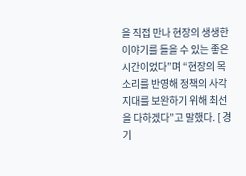을 직접 만나 현장의 생생한 이야기를 들을 수 있는 좋은 시간이었다”며 “현장의 목소리를 반영해 정책의 사각지대를 보완하기 위해 최선을 다하겠다”고 말했다. [ 경기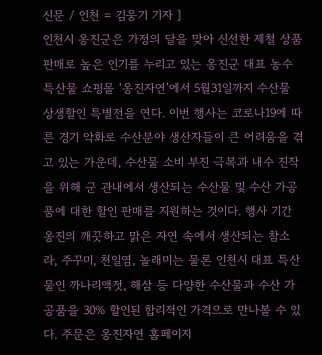신문 / 인천 = 김웅기 기자 ]
인천시 옹진군은 가정의 달을 맞아 신선한 제철 상품 판매로 높은 인기를 누리고 있는 옹진군 대표 농수특산물 쇼핑몰 ‘옹진자연’에서 5월31일까지 수산물 상생할인 특별전을 연다. 이번 행사는 코로나19에 따른 경기 악화로 수산분야 생산자들이 큰 어려움을 겪고 있는 가운데, 수산물 소비 부진 극복과 내수 진작을 위해 군 관내에서 생산되는 수산물 및 수산 가공품에 대한 할인 판매를 지원하는 것이다. 행사 기간 옹진의 깨끗하고 맑은 자연 속에서 생산되는 참소라, 주꾸미, 천일염, 놀래미는 물론 인천시 대표 특산물인 까나리액젓, 해삼 등 다양한 수산물과 수산 가공품을 30% 할인된 합리적인 가격으로 만나볼 수 있다. 주문은 옹진자연 홈페이지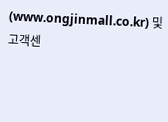(www.ongjinmall.co.kr) 및 고객센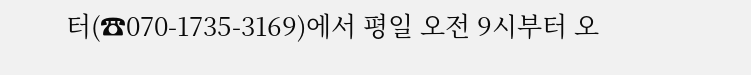터(☎070-1735-3169)에서 평일 오전 9시부터 오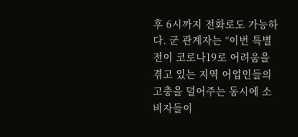후 6시까지 전화로도 가능하다. 군 관계자는 “이번 특별전이 코로나19로 어려움을 겪고 있는 지역 어업인들의 고충을 덜어주는 동시에 소비자들이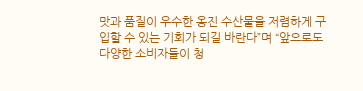맛과 품질이 우수한 옹진 수산물을 저렴하게 구입할 수 있는 기회가 되길 바란다”며 “앞으로도 다양한 소비자들이 청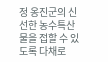정 옹진군의 신선한 농수특산물을 접할 수 있도록 다채로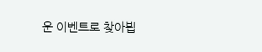운 이벤트로 찾아뵙